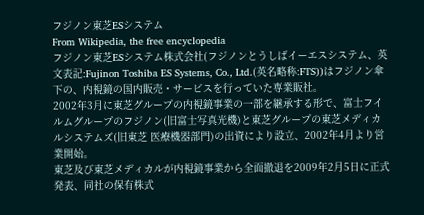フジノン東芝ESシステム
From Wikipedia, the free encyclopedia
フジノン東芝ESシステム株式会社(フジノンとうしばイーエスシステム、英文表記:Fujinon Toshiba ES Systems, Co., Ltd.(英名略称:FTS))はフジノン傘下の、内視鏡の国内販売・サービスを行っていた専業販社。
2002年3月に東芝グループの内視鏡事業の一部を継承する形で、富士フイルムグループのフジノン(旧富士写真光機)と東芝グループの東芝メディカルシステムズ(旧東芝 医療機器部門)の出資により設立、2002年4月より営業開始。
東芝及び東芝メディカルが内視鏡事業から全面撤退を2009年2月5日に正式発表、同社の保有株式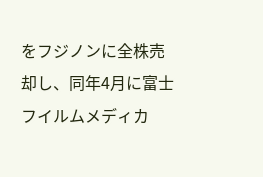をフジノンに全株売却し、同年4月に富士フイルムメディカ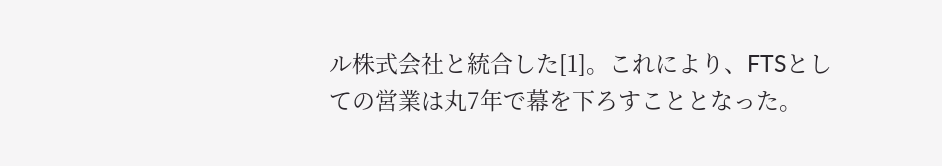ル株式会社と統合した[1]。これにより、FTSとしての営業は丸7年で幕を下ろすこととなった。